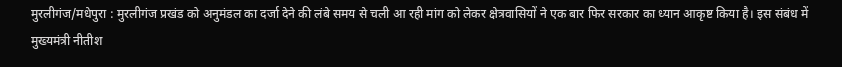मुरलीगंज/मधेपुरा : मुरलीगंज प्रखंड को अनुमंडल का दर्जा देने की लंबे समय से चली आ रही मांग को लेकर क्षेत्रवासियों ने एक बार फिर सरकार का ध्यान आकृष्ट किया है। इस संबंध में मुख्यमंत्री नीतीश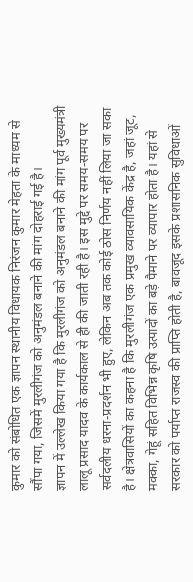कुमार को संबोधित एक ज्ञापन स्थानीय विधायक निरंजन कुमार मेहता के माध्यम से सौंपा गया, जिसमें मुरलीगंज को अनुमंडल बनाने की मांग दोहराई गई है।
ज्ञापन में उल्लेख किया गया है कि मुरलीगंज को अनुमंडल बनाने की मांग पूर्व मुख्यमंत्री लालू प्रसाद यादव के कार्यकाल से ही की जाती रही है। इस मुद्दे पर समय-समय पर सर्वदलीय धरना-प्रदर्शन भी हुए, लेकिन अब तक कोई ठोस निर्णय नहीं लिया जा सका है। क्षेत्रवासियों का कहना है कि मुरलीगंज एक प्रमुख व्यावसायिक केंद्र है, जहां जूट, मक्का, गेहूं सहित विभिन्न कृषि उत्पादों का बड़े पैमाने पर व्यापार होता है। यहां से सरकार को पर्याप्त राजस्व की प्राप्ति होती है, बावजूद इसके प्रशासनिक सुविधाओं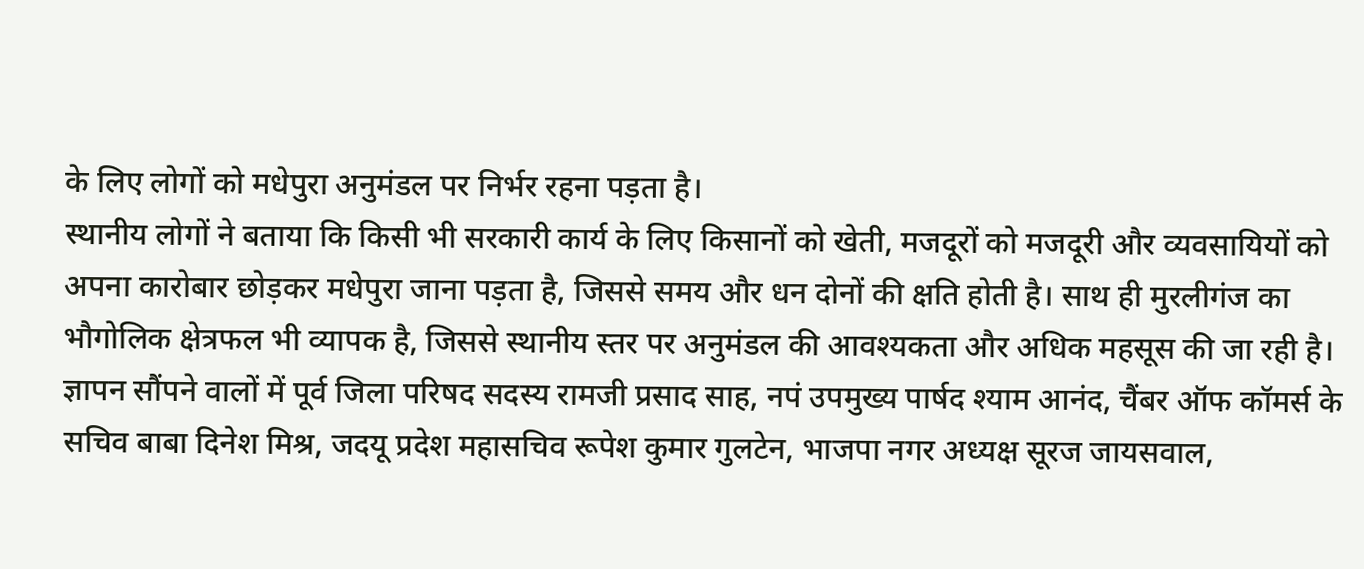के लिए लोगों को मधेपुरा अनुमंडल पर निर्भर रहना पड़ता है।
स्थानीय लोगों ने बताया कि किसी भी सरकारी कार्य के लिए किसानों को खेती, मजदूरों को मजदूरी और व्यवसायियों को अपना कारोबार छोड़कर मधेपुरा जाना पड़ता है, जिससे समय और धन दोनों की क्षति होती है। साथ ही मुरलीगंज का भौगोलिक क्षेत्रफल भी व्यापक है, जिससे स्थानीय स्तर पर अनुमंडल की आवश्यकता और अधिक महसूस की जा रही है।
ज्ञापन सौंपने वालों में पूर्व जिला परिषद सदस्य रामजी प्रसाद साह, नपं उपमुख्य पार्षद श्याम आनंद, चैंबर ऑफ कॉमर्स के सचिव बाबा दिनेश मिश्र, जदयू प्रदेश महासचिव रूपेश कुमार गुलटेन, भाजपा नगर अध्यक्ष सूरज जायसवाल,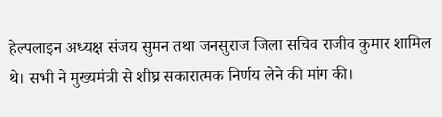हेल्पलाइन अध्यक्ष संजय सुमन तथा जनसुराज जिला सचिव राजीव कुमार शामिल थे। सभी ने मुख्यमंत्री से शीघ्र सकारात्मक निर्णय लेने की मांग की।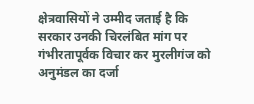क्षेत्रवासियों ने उम्मीद जताई है कि सरकार उनकी चिरलंबित मांग पर गंभीरतापूर्वक विचार कर मुरलीगंज को अनुमंडल का दर्जा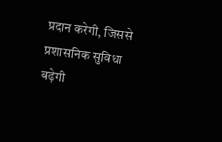प्रदान करेगी, जिससे प्रशासनिक सुविधा बढ़ेगी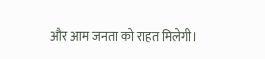और आम जनता को राहत मिलेगी।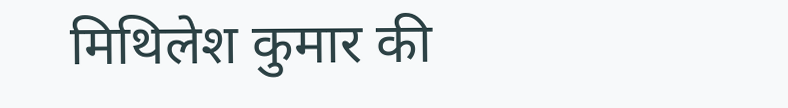मिथिलेश कुमार की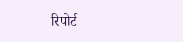रिपोर्ट